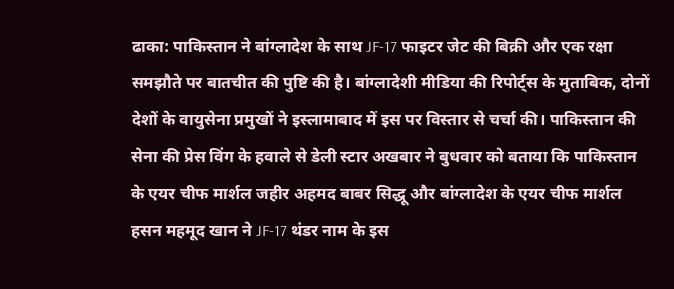ढाका: पाकिस्तान ने बांग्लादेश के साथ JF-17 फाइटर जेट की बिक्री और एक रक्षा समझौते पर बातचीत की पुष्टि की है। बांग्लादेशी मीडिया की रिपोर्ट्स के मुताबिक, दोनों देशों के वायुसेना प्रमुखों ने इस्लामाबाद में इस पर विस्तार से चर्चा की। पाकिस्तान की सेना की प्रेस विंग के हवाले से डेली स्टार अखबार ने बुधवार को बताया कि पाकिस्तान के एयर चीफ मार्शल जहीर अहमद बाबर सिद्धू और बांग्लादेश के एयर चीफ मार्शल हसन महमूद खान ने JF-17 थंडर नाम के इस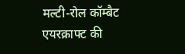मल्टी-रोल कॉम्बैट एयरक्राफ्ट की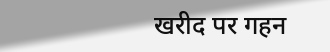खरीद पर गहन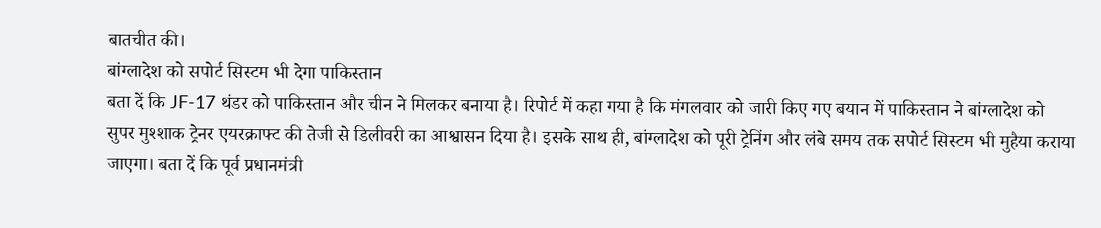बातचीत की।
बांग्लादेश को सपोर्ट सिस्टम भी देगा पाकिस्तान
बता दें कि JF-17 थंडर को पाकिस्तान और चीन ने मिलकर बनाया है। रिपोर्ट में कहा गया है कि मंगलवार को जारी किए गए बयान में पाकिस्तान ने बांग्लादेश को सुपर मुश्शाक ट्रेनर एयरक्राफ्ट की तेजी से डिलीवरी का आश्वासन दिया है। इसके साथ ही, बांग्लादेश को पूरी ट्रेनिंग और लंबे समय तक सपोर्ट सिस्टम भी मुहैया कराया जाएगा। बता दें कि पूर्व प्रधानमंत्री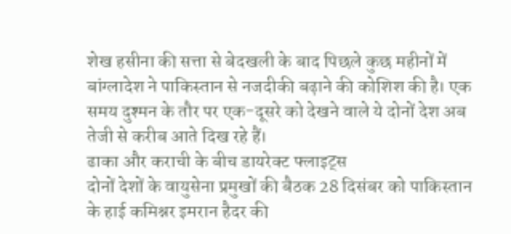शेख हसीना की सत्ता से बेदखली के बाद पिछले कुछ महीनों में बांग्लादेश ने पाकिस्तान से नजदीकी बढ़ाने की कोशिश की है। एक समय दुश्मन के तौर पर एक-दूसरे को देखने वाले ये दोनों देश अब तेजी से करीब आते दिख रहे हैं।
ढाका और कराची के बीच डायरेक्ट फ्लाइट्स
दोनों देशों के वायुसेना प्रमुखों की बैठक 28 दिसंबर को पाकिस्तान के हाई कमिश्नर इमरान हैदर की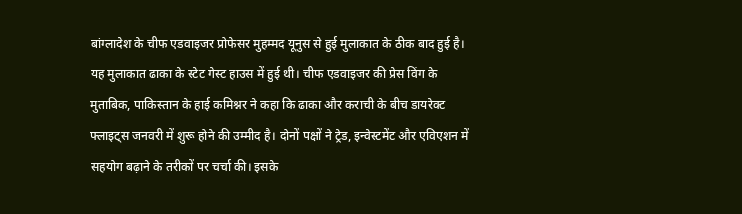बांग्लादेश के चीफ एडवाइजर प्रोफेसर मुहम्मद यूनुस से हुई मुलाकात के ठीक बाद हुई है। यह मुलाकात ढाका के स्टेट गेस्ट हाउस में हुई थी। चीफ एडवाइजर की प्रेस विंग के मुताबिक, पाकिस्तान के हाई कमिश्नर ने कहा कि ढाका और कराची के बीच डायरेक्ट फ्लाइट्स जनवरी में शुरू होने की उम्मीद है। दोनों पक्षों ने ट्रेड, इन्वेस्टमेंट और एविएशन में सहयोग बढ़ाने के तरीकों पर चर्चा की। इसके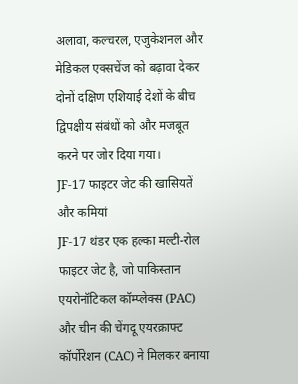अलावा, कल्चरल, एजुकेशनल और मेडिकल एक्सचेंज को बढ़ावा देकर दोनों दक्षिण एशियाई देशों के बीच द्विपक्षीय संबंधों को और मजबूत करने पर जोर दिया गया।
JF-17 फाइटर जेट की खासियतें और कमियां
JF-17 थंडर एक हल्का मल्टी-रोल फाइटर जेट है, जो पाकिस्तान एयरोनॉटिकल कॉम्प्लेक्स (PAC) और चीन की चेंगदू एयरक्राफ्ट कॉर्पोरेशन (CAC) ने मिलकर बनाया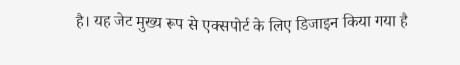है। यह जेट मुख्य रूप से एक्सपोर्ट के लिए डिजाइन किया गया है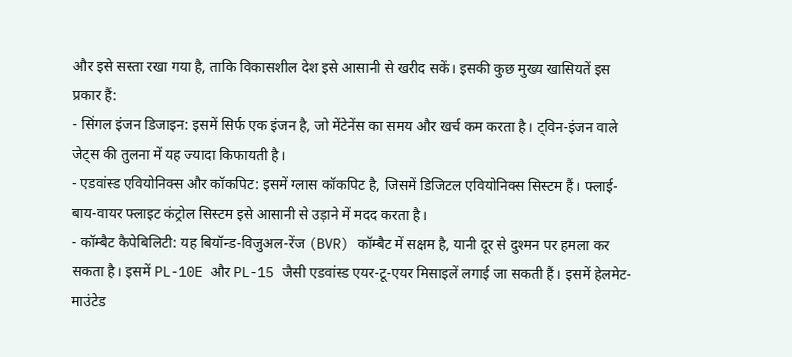और इसे सस्ता रखा गया है, ताकि विकासशील देश इसे आसानी से खरीद सकें। इसकी कुछ मुख्य खासियतें इस प्रकार हैं:
- सिंगल इंजन डिजाइन: इसमें सिर्फ एक इंजन है, जो मेंटेनेंस का समय और खर्च कम करता है। ट्विन-इंजन वाले जेट्स की तुलना में यह ज्यादा किफायती है।
- एडवांस्ड एवियोनिक्स और कॉकपिट: इसमें ग्लास कॉकपिट है, जिसमें डिजिटल एवियोनिक्स सिस्टम हैं। फ्लाई-बाय-वायर फ्लाइट कंट्रोल सिस्टम इसे आसानी से उड़ाने में मदद करता है।
- कॉम्बैट कैपेबिलिटी: यह बियॉन्ड-विजुअल-रेंज (BVR) कॉम्बैट में सक्षम है, यानी दूर से दुश्मन पर हमला कर सकता है। इसमें PL-10E और PL-15 जैसी एडवांस्ड एयर-टू-एयर मिसाइलें लगाई जा सकती हैं। इसमें हेलमेट-माउंटेड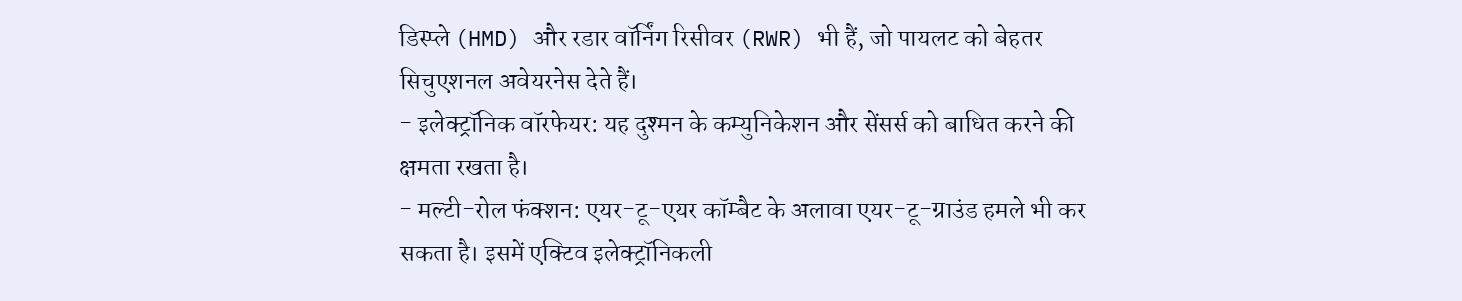डिस्प्ले (HMD) और रडार वॉर्निंग रिसीवर (RWR) भी हैं, जो पायलट को बेहतर सिचुएशनल अवेयरनेस देते हैं।
- इलेक्ट्रॉनिक वॉरफेयर: यह दुश्मन के कम्युनिकेशन और सेंसर्स को बाधित करने की क्षमता रखता है।
- मल्टी-रोल फंक्शन: एयर-टू-एयर कॉम्बैट के अलावा एयर-टू-ग्राउंड हमले भी कर सकता है। इसमें एक्टिव इलेक्ट्रॉनिकली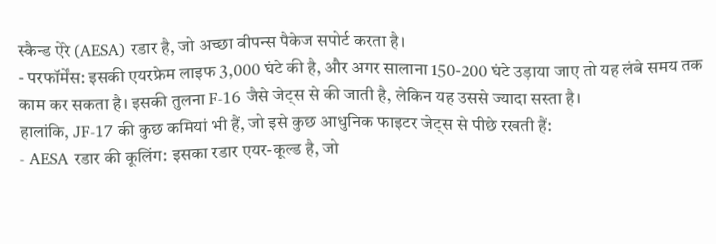स्कैन्ड ऐरे (AESA) रडार है, जो अच्छा वीपन्स पैकेज सपोर्ट करता है।
- परफॉर्मेंस: इसकी एयरफ्रेम लाइफ 3,000 घंटे की है, और अगर सालाना 150-200 घंटे उड़ाया जाए तो यह लंबे समय तक काम कर सकता है। इसकी तुलना F-16 जैसे जेट्स से की जाती है, लेकिन यह उससे ज्यादा सस्ता है।
हालांकि, JF-17 की कुछ कमियां भी हैं, जो इसे कुछ आधुनिक फाइटर जेट्स से पीछे रखती हैं:
- AESA रडार की कूलिंग: इसका रडार एयर-कूल्ड है, जो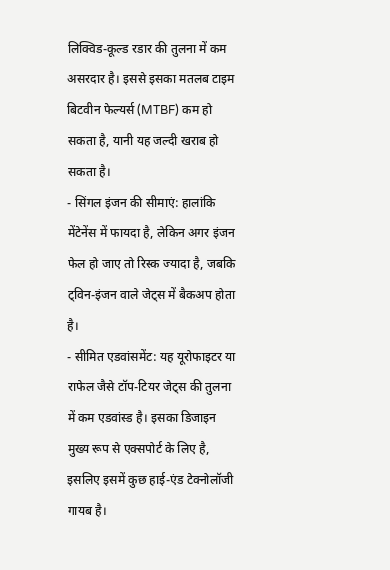लिक्विड-कूल्ड रडार की तुलना में कम असरदार है। इससे इसका मतलब टाइम बिटवीन फेल्यर्स (MTBF) कम हो सकता है, यानी यह जल्दी खराब हो सकता है।
- सिंगल इंजन की सीमाएं: हालांकि मेंटेनेंस में फायदा है, लेकिन अगर इंजन फेल हो जाए तो रिस्क ज्यादा है, जबकि ट्विन-इंजन वाले जेट्स में बैकअप होता है।
- सीमित एडवांसमेंट: यह यूरोफाइटर या राफेल जैसे टॉप-टियर जेट्स की तुलना में कम एडवांस्ड है। इसका डिजाइन मुख्य रूप से एक्सपोर्ट के लिए है, इसलिए इसमें कुछ हाई-एंड टेक्नोलॉजी गायब है।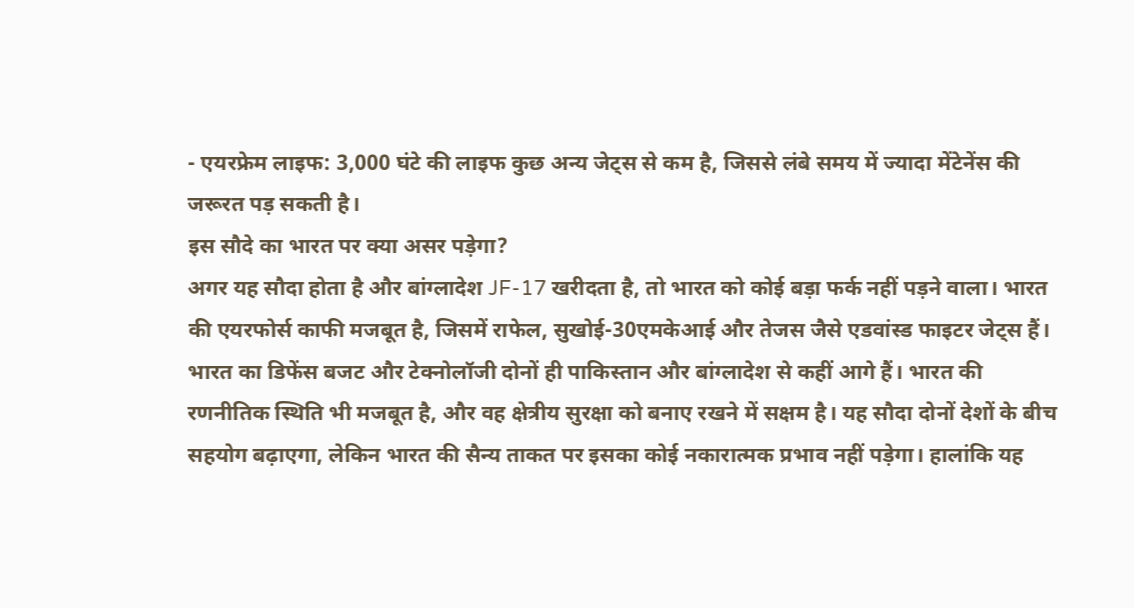- एयरफ्रेम लाइफ: 3,000 घंटे की लाइफ कुछ अन्य जेट्स से कम है, जिससे लंबे समय में ज्यादा मेंटेनेंस की जरूरत पड़ सकती है।
इस सौदे का भारत पर क्या असर पड़ेगा?
अगर यह सौदा होता है और बांग्लादेश JF-17 खरीदता है, तो भारत को कोई बड़ा फर्क नहीं पड़ने वाला। भारत की एयरफोर्स काफी मजबूत है, जिसमें राफेल, सुखोई-30एमकेआई और तेजस जैसे एडवांस्ड फाइटर जेट्स हैं। भारत का डिफेंस बजट और टेक्नोलॉजी दोनों ही पाकिस्तान और बांग्लादेश से कहीं आगे हैं। भारत की रणनीतिक स्थिति भी मजबूत है, और वह क्षेत्रीय सुरक्षा को बनाए रखने में सक्षम है। यह सौदा दोनों देशों के बीच सहयोग बढ़ाएगा, लेकिन भारत की सैन्य ताकत पर इसका कोई नकारात्मक प्रभाव नहीं पड़ेगा। हालांकि यह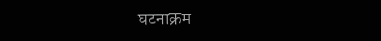घटनाक्रम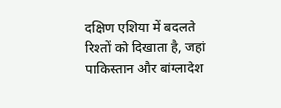दक्षिण एशिया में बदलते रिश्तों को दिखाता है, जहां पाकिस्तान और बांग्लादेश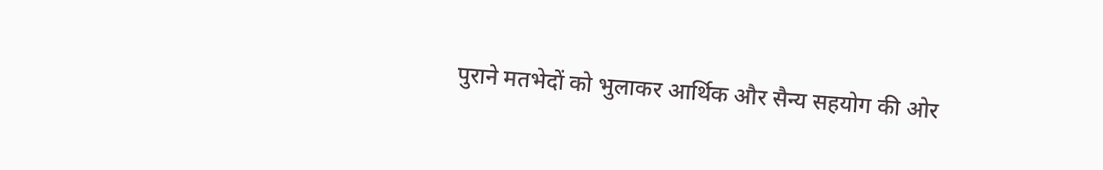पुराने मतभेदों को भुलाकर आर्थिक और सैन्य सहयोग की ओर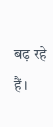बढ़ रहे हैं।